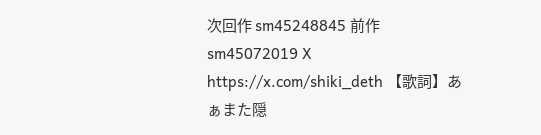次回作 sm45248845 前作 sm45072019 X https://x.com/shiki_deth 【歌詞】あぁまた隠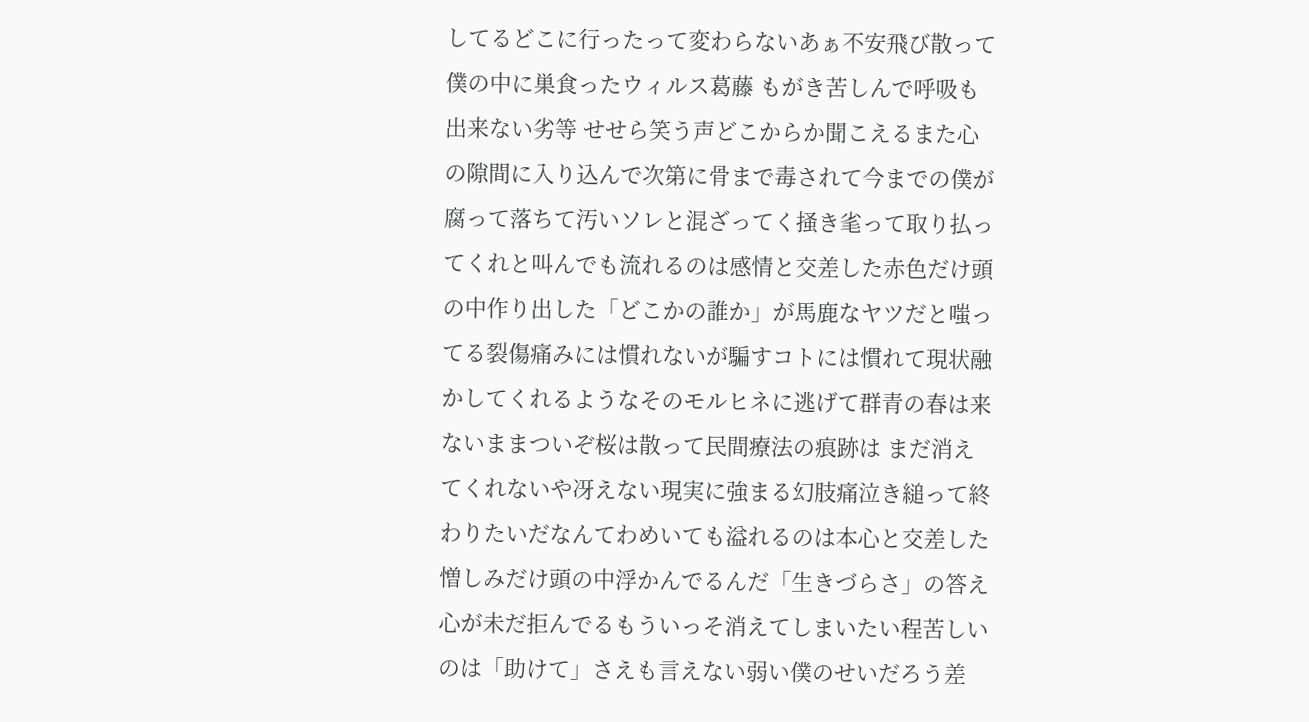してるどこに行ったって変わらないあぁ不安飛び散って僕の中に巣食ったウィルス葛藤 もがき苦しんで呼吸も出来ない劣等 せせら笑う声どこからか聞こえるまた心の隙間に入り込んで次第に骨まで毒されて今までの僕が腐って落ちて汚いソレと混ざってく掻き毟って取り払ってくれと叫んでも流れるのは感情と交差した赤色だけ頭の中作り出した「どこかの誰か」が馬鹿なヤツだと嗤ってる裂傷痛みには慣れないが騙すコトには慣れて現状融かしてくれるようなそのモルヒネに逃げて群青の春は来ないままついぞ桜は散って民間療法の痕跡は まだ消えてくれないや冴えない現実に強まる幻肢痛泣き縋って終わりたいだなんてわめいても溢れるのは本心と交差した憎しみだけ頭の中浮かんでるんだ「生きづらさ」の答え心が未だ拒んでるもういっそ消えてしまいたい程苦しいのは「助けて」さえも言えない弱い僕のせいだろう差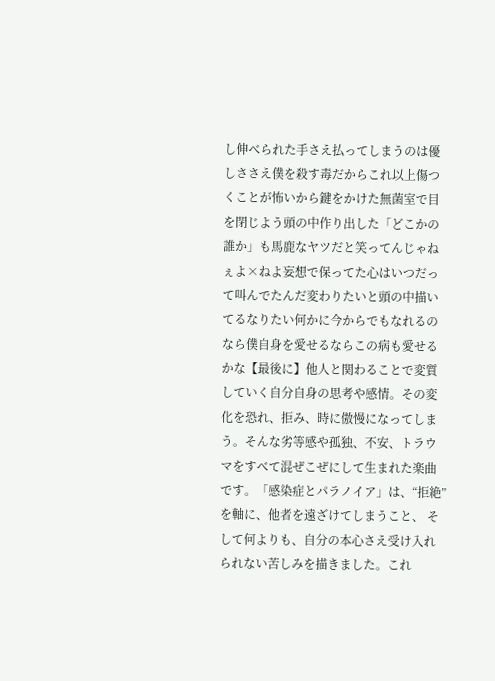し伸べられた手さえ払ってしまうのは優しささえ僕を殺す毒だからこれ以上傷つくことが怖いから鍵をかけた無菌室で目を閉じよう頭の中作り出した「どこかの誰か」も馬鹿なヤツだと笑ってんじゃねぇよ×ねよ妄想で保ってた心はいつだって叫んでたんだ変わりたいと頭の中描いてるなりたい何かに今からでもなれるのなら僕自身を愛せるならこの病も愛せるかな【最後に】他人と関わることで変質していく自分自身の思考や感情。その変化を恐れ、拒み、時に傲慢になってしまう。そんな劣等感や孤独、不安、トラウマをすべて混ぜこぜにして生まれた楽曲です。「感染症とパラノイア」は、“拒絶”を軸に、他者を遠ざけてしまうこと、 そして何よりも、自分の本心さえ受け入れられない苦しみを描きました。これ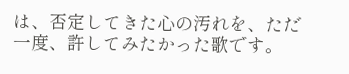は、否定してきた心の汚れを、ただ一度、許してみたかった歌です。